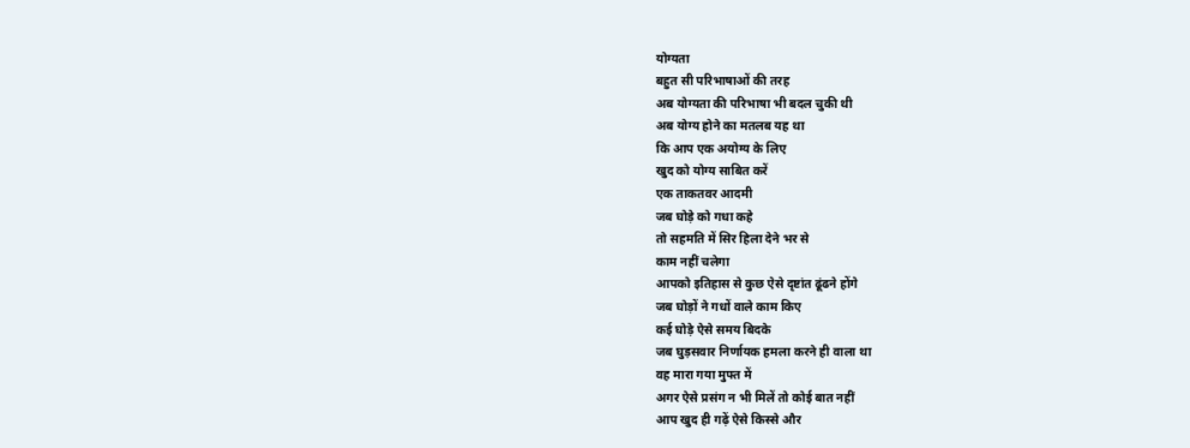योग्यता
बहुत सी परिभाषाओं की तरह
अब योग्यता की परिभाषा भी बदल चुकी थी
अब योग्य होने का मतलब यह था
कि आप एक अयोग्य के लिए
खुद को योग्य साबित करें
एक ताकतवर आदमी
जब घोड़े को गधा कहे
तो सहमति में सिर हिला देने भर से
काम नहीं चलेगा
आपको इतिहास से कुछ ऐसे दृष्टांत ढूंढने होंगे
जब घोड़ों ने गधों वाले काम किए
कई घोड़े ऐसे समय बिदके
जब घुड़सवार निर्णायक हमला करने ही वाला था
वह मारा गया मुफ्त में
अगर ऐसे प्रसंग न भी मिलें तो कोई बात नहीं
आप खुद ही गढ़ें ऐसे किस्से और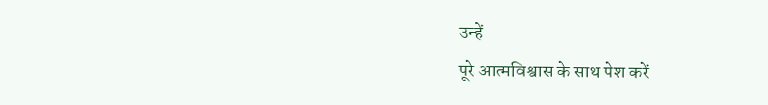उन्हें
पूरे आत्मविश्वास के साथ पेश करें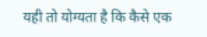यही तो योग्यता है कि कैसे एक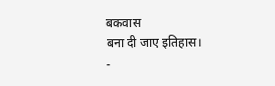बकवास
बना दी जाए इतिहास।
-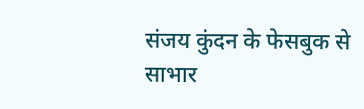संजय कुंदन के फेसबुक से साभार